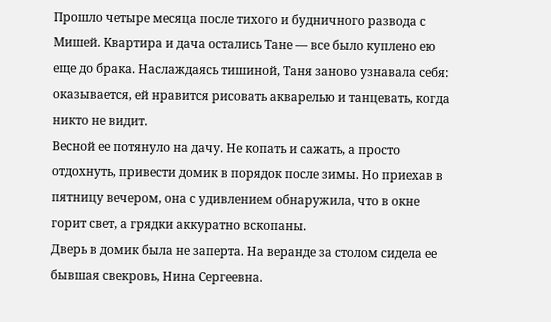Прошло четыре месяца после тихого и будничного развода с Мишей. Квартира и дача остались Тане — все было куплено ею еще до брака. Наслаждаясь тишиной, Таня заново узнавала себя: оказывается, ей нравится рисовать акварелью и танцевать, когда никто не видит.
Весной ее потянуло на дачу. Не копать и сажать, а просто отдохнуть, привести домик в порядок после зимы. Но приехав в пятницу вечером, она с удивлением обнаружила, что в окне горит свет, а грядки аккуратно вскопаны.
Дверь в домик была не заперта. На веранде за столом сидела ее бывшая свекровь, Нина Сергеевна.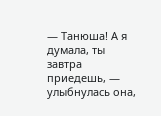— Танюша! А я думала, ты завтра приедешь, — улыбнулась она,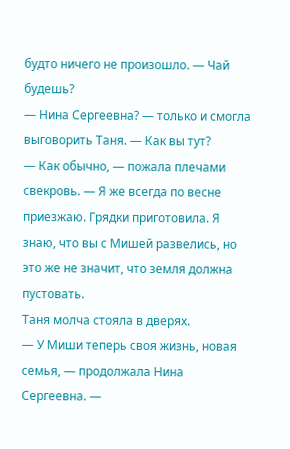будто ничего не произошло. — Чай будешь?
— Нина Сергеевна? — только и смогла выговорить Таня. — Как вы тут?
— Как обычно, — пожала плечами свекровь. — Я же всегда по весне приезжаю. Грядки приготовила. Я знаю, что вы с Мишей развелись, но это же не значит, что земля должна пустовать.
Таня молча стояла в дверях.
— У Миши теперь своя жизнь, новая семья, — продолжала Нина Сергеевна. —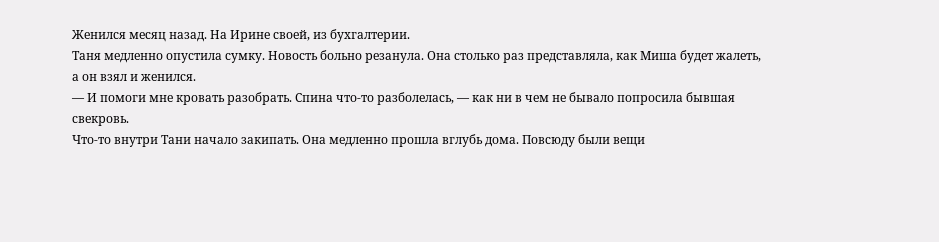Женился месяц назад. На Ирине своей, из бухгалтерии.
Таня медленно опустила сумку. Новость больно резанула. Она столько раз представляла, как Миша будет жалеть, а он взял и женился.
— И помоги мне кровать разобрать. Спина что-то разболелась, — как ни в чем не бывало попросила бывшая свекровь.
Что-то внутри Тани начало закипать. Она медленно прошла вглубь дома. Повсюду были вещи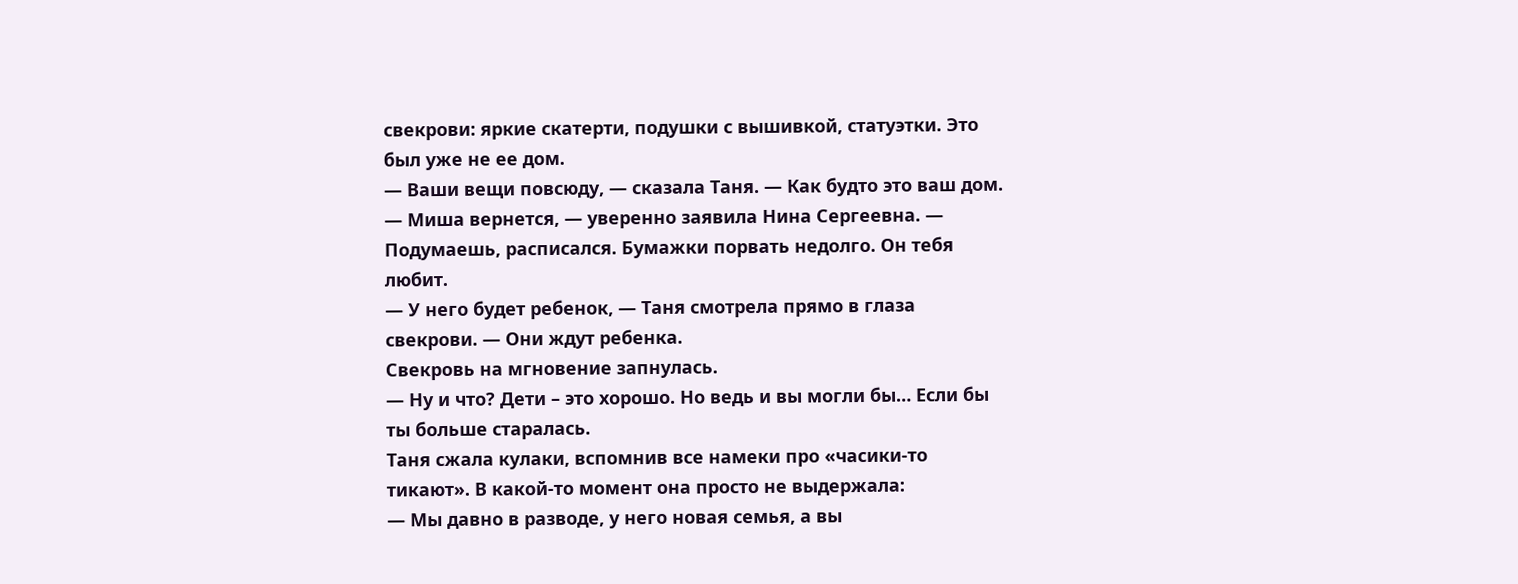свекрови: яркие скатерти, подушки с вышивкой, статуэтки. Это был уже не ее дом.
— Ваши вещи повсюду, — сказала Таня. — Как будто это ваш дом.
— Миша вернется, — уверенно заявила Нина Сергеевна. — Подумаешь, расписался. Бумажки порвать недолго. Он тебя любит.
— У него будет ребенок, — Таня смотрела прямо в глаза свекрови. — Они ждут ребенка.
Свекровь на мгновение запнулась.
— Ну и что? Дети – это хорошо. Но ведь и вы могли бы… Если бы ты больше старалась.
Таня сжала кулаки, вспомнив все намеки про «часики-то тикают». В какой-то момент она просто не выдержала:
— Мы давно в разводе, у него новая семья, а вы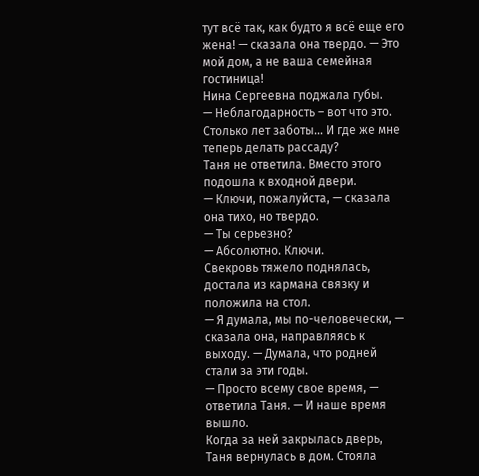тут всё так, как будто я всё еще его жена! — сказала она твердо. — Это мой дом, а не ваша семейная гостиница!
Нина Сергеевна поджала губы.
— Неблагодарность – вот что это. Столько лет заботы… И где же мне теперь делать рассаду?
Таня не ответила. Вместо этого подошла к входной двери.
— Ключи, пожалуйста, — сказала она тихо, но твердо.
— Ты серьезно?
— Абсолютно. Ключи.
Свекровь тяжело поднялась, достала из кармана связку и положила на стол.
— Я думала, мы по-человечески, — сказала она, направляясь к выходу. — Думала, что родней стали за эти годы.
— Просто всему свое время, — ответила Таня. — И наше время вышло.
Когда за ней закрылась дверь, Таня вернулась в дом. Стояла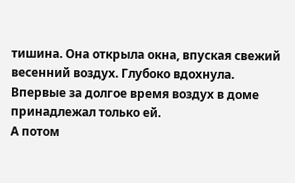тишина. Она открыла окна, впуская свежий весенний воздух. Глубоко вдохнула. Впервые за долгое время воздух в доме принадлежал только ей.
А потом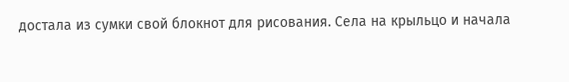достала из сумки свой блокнот для рисования. Села на крыльцо и начала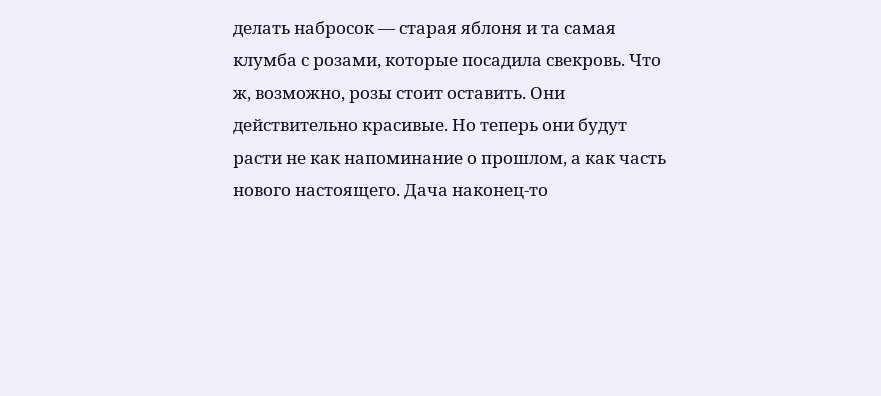делать набросок — старая яблоня и та самая клумба с розами, которые посадила свекровь. Что ж, возможно, розы стоит оставить. Они действительно красивые. Но теперь они будут расти не как напоминание о прошлом, а как часть нового настоящего. Дача наконец-то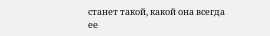станет такой, какой она всегда ее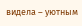видела – уютным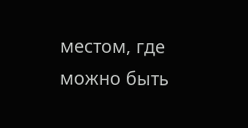местом, где можно быть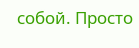собой. Просто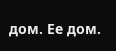дом. Ее дом.